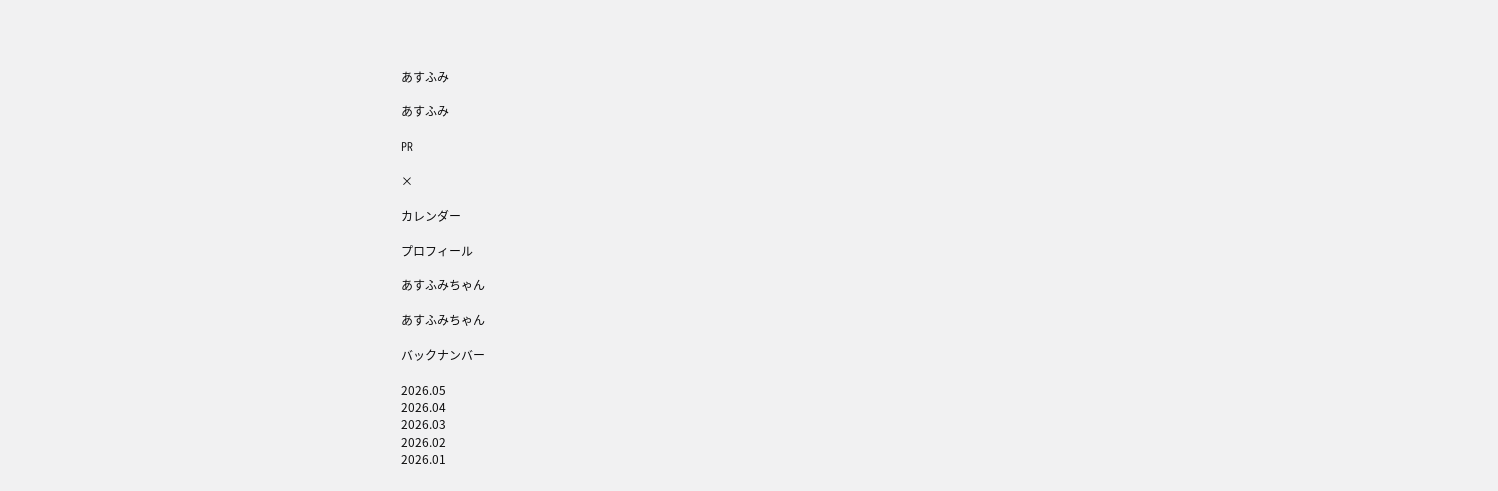あすふみ

あすふみ

PR

×

カレンダー

プロフィール

あすふみちゃん

あすふみちゃん

バックナンバー

2026.05
2026.04
2026.03
2026.02
2026.01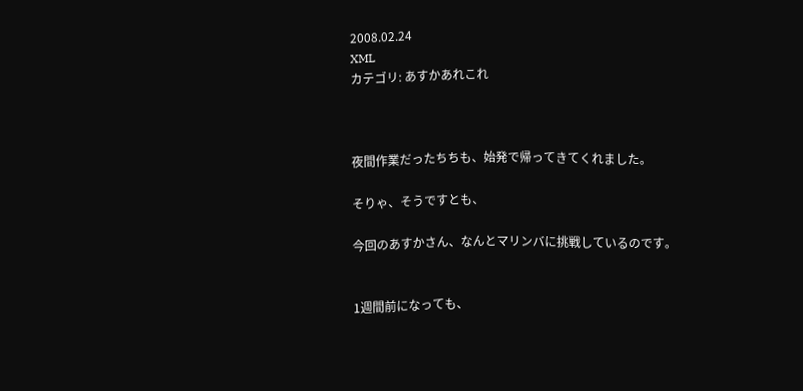2008.02.24
XML
カテゴリ: あすかあれこれ



夜間作業だったちちも、始発で帰ってきてくれました。

そりゃ、そうですとも、

今回のあすかさん、なんとマリンバに挑戦しているのです。


1週間前になっても、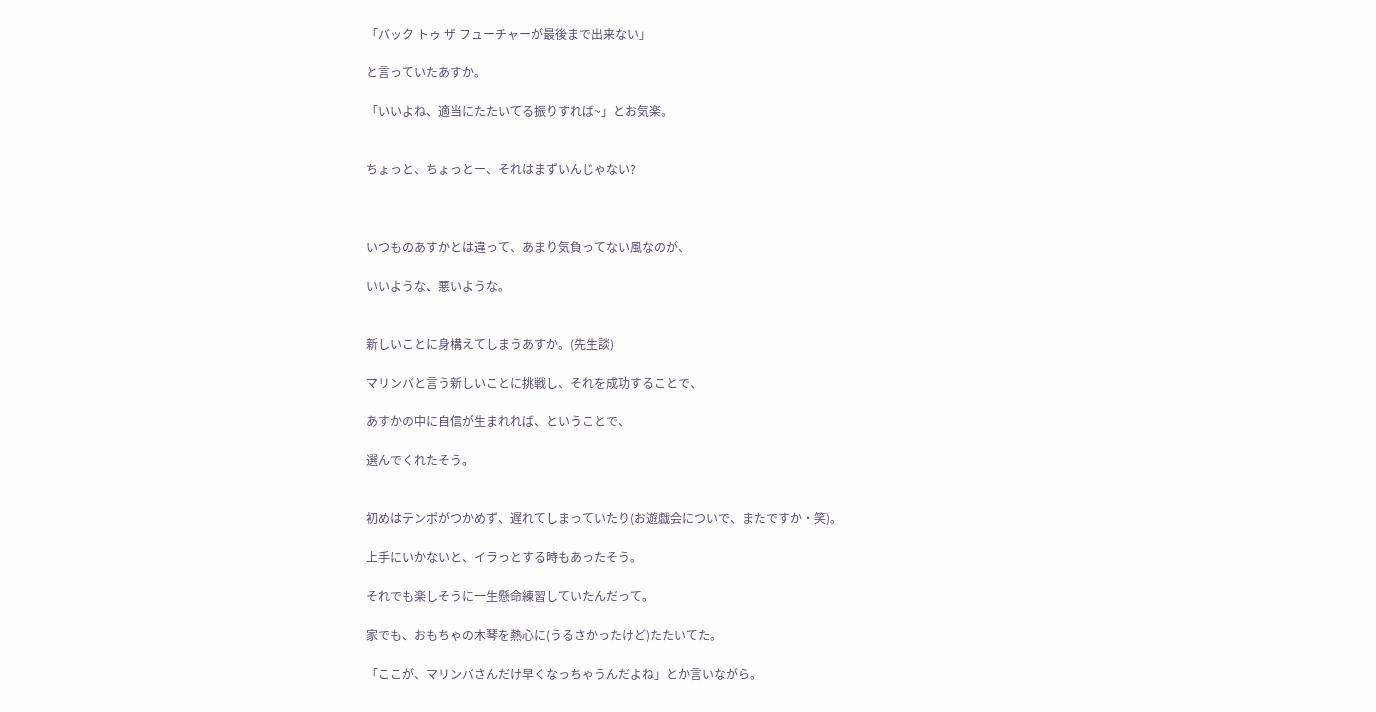「バック トゥ ザ フューチャーが最後まで出来ない」

と言っていたあすか。

「いいよね、適当にたたいてる振りすれば~」とお気楽。


ちょっと、ちょっとー、それはまずいんじゃない?



いつものあすかとは違って、あまり気負ってない風なのが、

いいような、悪いような。


新しいことに身構えてしまうあすか。(先生談)

マリンバと言う新しいことに挑戦し、それを成功することで、

あすかの中に自信が生まれれば、ということで、

選んでくれたそう。


初めはテンポがつかめず、遅れてしまっていたり(お遊戯会についで、またですか・笑)。

上手にいかないと、イラっとする時もあったそう。

それでも楽しそうに一生懸命練習していたんだって。

家でも、おもちゃの木琴を熱心に(うるさかったけど)たたいてた。

「ここが、マリンバさんだけ早くなっちゃうんだよね」とか言いながら。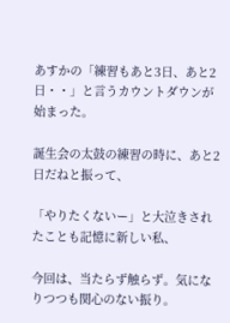あすかの「練習もあと3日、あと2日・・」と言うカウントダウンが始まった。

誕生会の太鼓の練習の時に、あと2日だねと振って、

「やりたくないー」と大泣きされたことも記憶に新しい私、

今回は、当たらず触らず。気になりつつも関心のない振り。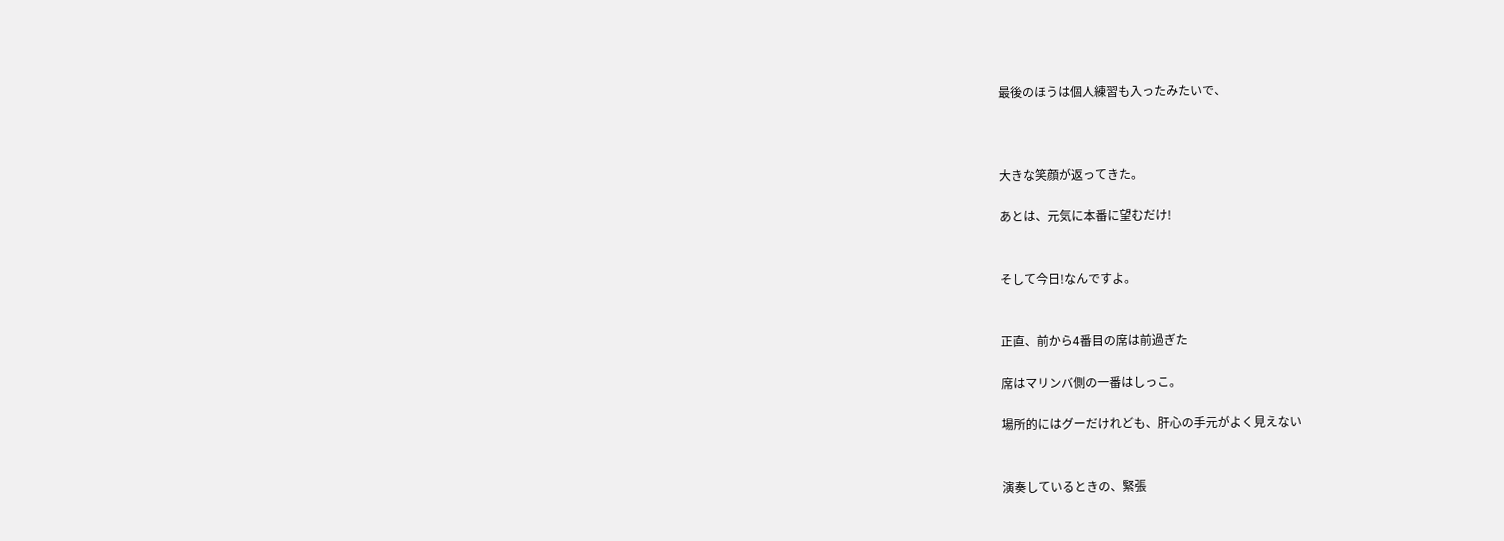最後のほうは個人練習も入ったみたいで、



大きな笑顔が返ってきた。

あとは、元気に本番に望むだけ!


そして今日!なんですよ。


正直、前から4番目の席は前過ぎた

席はマリンバ側の一番はしっこ。

場所的にはグーだけれども、肝心の手元がよく見えない


演奏しているときの、緊張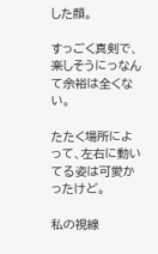した顔。

すっごく真剣で、楽しそうにっなんて余裕は全くない。

たたく場所によって、左右に動いてる姿は可愛かったけど。

私の視線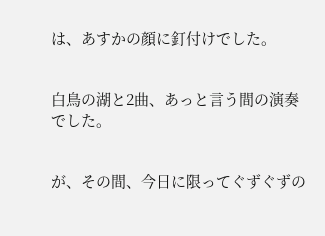は、あすかの顔に釘付けでした。


白鳥の湖と2曲、あっと言う間の演奏でした。


が、その間、今日に限ってぐずぐずの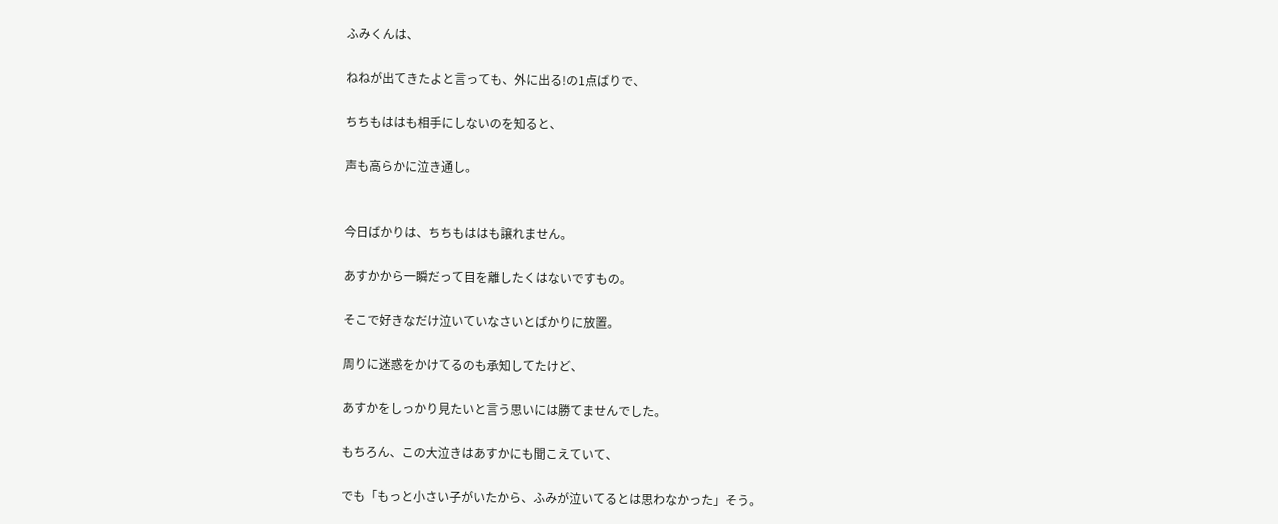ふみくんは、

ねねが出てきたよと言っても、外に出る!の1点ばりで、

ちちもははも相手にしないのを知ると、

声も高らかに泣き通し。


今日ばかりは、ちちもははも譲れません。

あすかから一瞬だって目を離したくはないですもの。

そこで好きなだけ泣いていなさいとばかりに放置。

周りに迷惑をかけてるのも承知してたけど、

あすかをしっかり見たいと言う思いには勝てませんでした。

もちろん、この大泣きはあすかにも聞こえていて、

でも「もっと小さい子がいたから、ふみが泣いてるとは思わなかった」そう。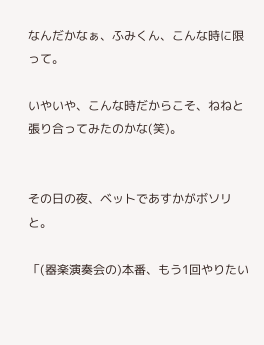なんだかなぁ、ふみくん、こんな時に限って。

いやいや、こんな時だからこそ、ねねと張り合ってみたのかな(笑)。


その日の夜、ベットであすかがボソリと。

「(器楽演奏会の)本番、もう1回やりたい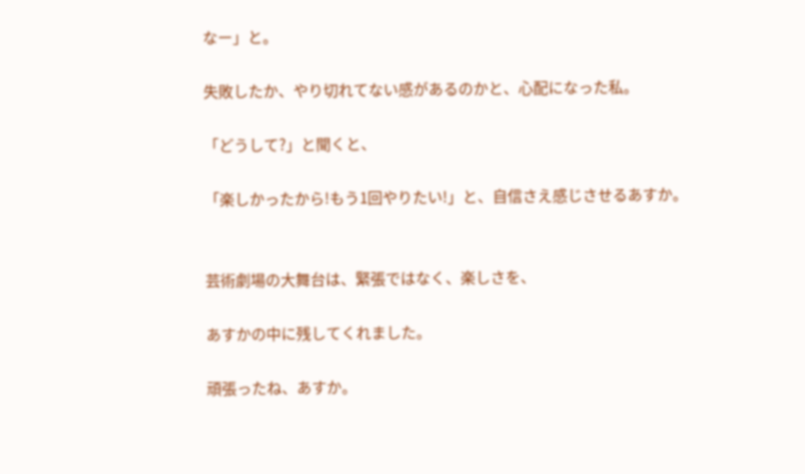なー」と。

失敗したか、やり切れてない感があるのかと、心配になった私。

「どうして?」と聞くと、

「楽しかったから!もう1回やりたい!」と、自信さえ感じさせるあすか。


芸術劇場の大舞台は、緊張ではなく、楽しさを、

あすかの中に残してくれました。

頑張ったね、あすか。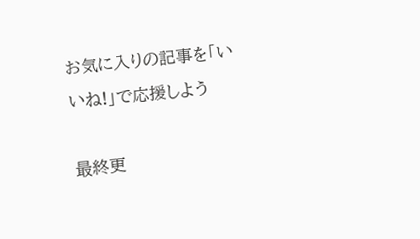お気に入りの記事を「いいね!」で応援しよう

最終更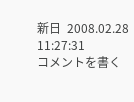新日  2008.02.28 11:27:31
コメントを書く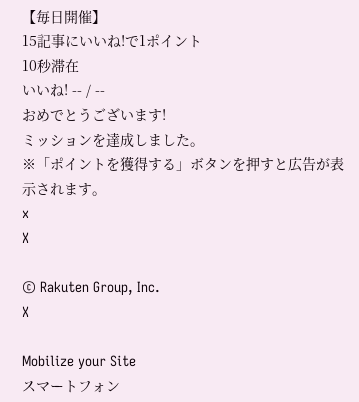【毎日開催】
15記事にいいね!で1ポイント
10秒滞在
いいね! -- / --
おめでとうございます!
ミッションを達成しました。
※「ポイントを獲得する」ボタンを押すと広告が表示されます。
x
X

© Rakuten Group, Inc.
X

Mobilize your Site
スマートフォン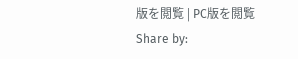版を閲覧 | PC版を閲覧
Share by: